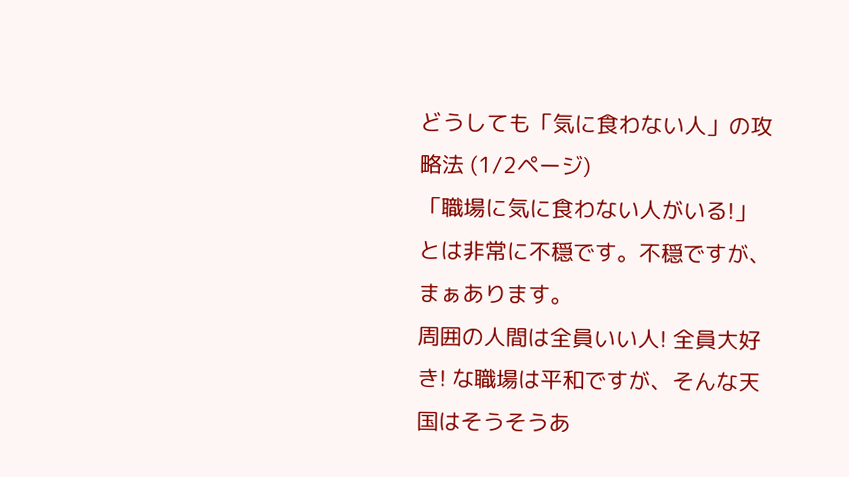どうしても「気に食わない人」の攻略法 (1/2ページ)
「職場に気に食わない人がいる!」とは非常に不穏です。不穏ですが、まぁあります。
周囲の人間は全員いい人! 全員大好き! な職場は平和ですが、そんな天国はそうそうあ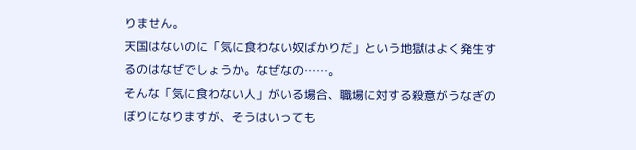りません。
天国はないのに「気に食わない奴ばかりだ」という地獄はよく発生するのはなぜでしょうか。なぜなの……。
そんな「気に食わない人」がいる場合、職場に対する殺意がうなぎのぼりになりますが、そうはいっても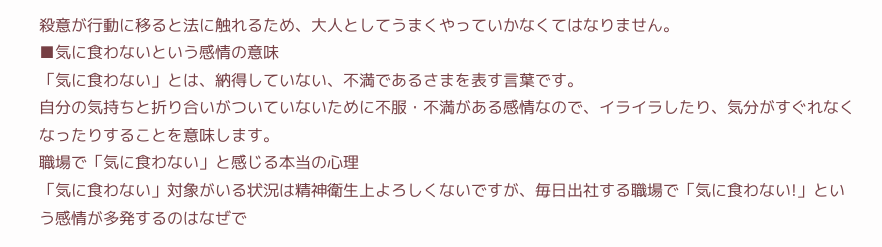殺意が行動に移ると法に触れるため、大人としてうまくやっていかなくてはなりません。
■気に食わないという感情の意味
「気に食わない」とは、納得していない、不満であるさまを表す言葉です。
自分の気持ちと折り合いがついていないために不服・不満がある感情なので、イライラしたり、気分がすぐれなくなったりすることを意味します。
職場で「気に食わない」と感じる本当の心理
「気に食わない」対象がいる状況は精神衛生上よろしくないですが、毎日出社する職場で「気に食わない!」という感情が多発するのはなぜで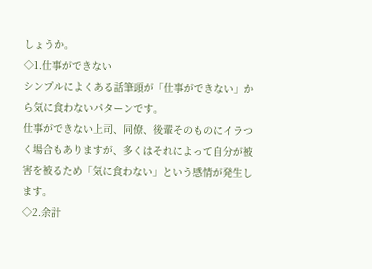しょうか。
◇1.仕事ができない
シンプルによくある話筆頭が「仕事ができない」から気に食わないパターンです。
仕事ができない上司、同僚、後輩そのものにイラつく場合もありますが、多くはそれによって自分が被害を被るため「気に食わない」という感情が発生します。
◇2.余計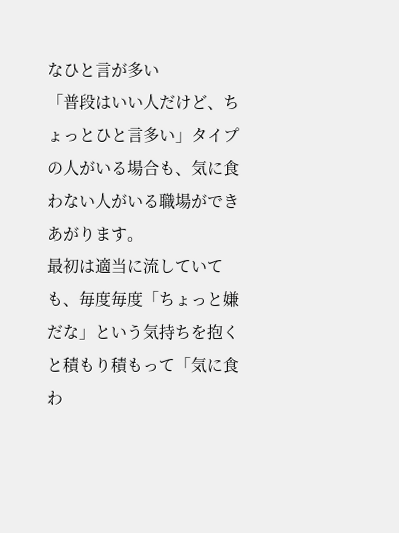なひと言が多い
「普段はいい人だけど、ちょっとひと言多い」タイプの人がいる場合も、気に食わない人がいる職場ができあがります。
最初は適当に流していても、毎度毎度「ちょっと嫌だな」という気持ちを抱くと積もり積もって「気に食わ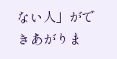ない人」ができあがりま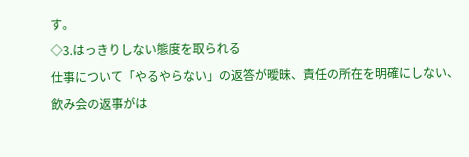す。
◇3.はっきりしない態度を取られる
仕事について「やるやらない」の返答が曖昧、責任の所在を明確にしない、飲み会の返事がは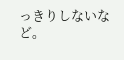っきりしないなど。